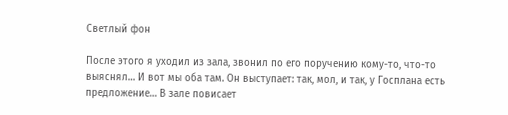Светлый фон

После этого я уходил из зала, звонил по его поручению кому-то, что-то выяснял… И вот мы оба там. Он выступает: так, мол, и так, у Госплана есть предложение… В зале повисает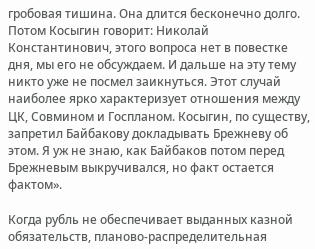гробовая тишина. Она длится бесконечно долго. Потом Косыгин говорит: Николай Константинович, этого вопроса нет в повестке дня, мы его не обсуждаем. И дальше на эту тему никто уже не посмел заикнуться. Этот случай наиболее ярко характеризует отношения между ЦК, Совмином и Госпланом. Косыгин, по существу, запретил Байбакову докладывать Брежневу об этом. Я уж не знаю, как Байбаков потом перед Брежневым выкручивался, но факт остается фактом».

Когда рубль не обеспечивает выданных казной обязательств, планово-распределительная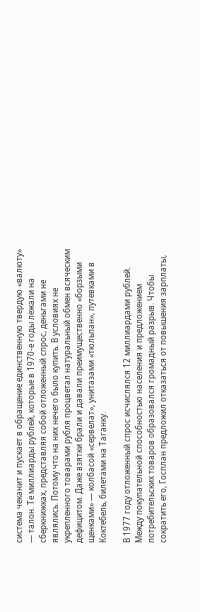система чеканит и пускает в обращение единственную твердую «валюту» — талон. Те миллиарды рублей, которые в 1970-е годы лежали на сберкнижках, представляя собой отложенный спрос, деньгами не являлись. Потому что на них нечего было купить. В условиях не укрепленного товарами рубля процветал натуральный обмен всяческим дефицитом. Даже взятки брали и давали преимущественно «борзыми щенками» — колбасой «сервелат», унитазами «тюльпан», путевками в Коктебель, билетами на Таганку.

В 1977 году отложенный спрос исчислялся 12 миллиардами рублей. Между покупательной способностью населения и предложением потребительских товаров образовался громадный разрыв. Чтобы сократить его, Госплан предложил отказаться от повышения зарплаты,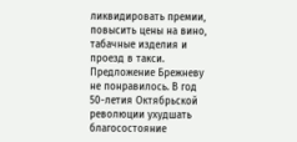ликвидировать премии, повысить цены на вино, табачные изделия и проезд в такси. Предложение Брежневу не понравилось. В год 50-летия Октябрьской революции ухудшать благосостояние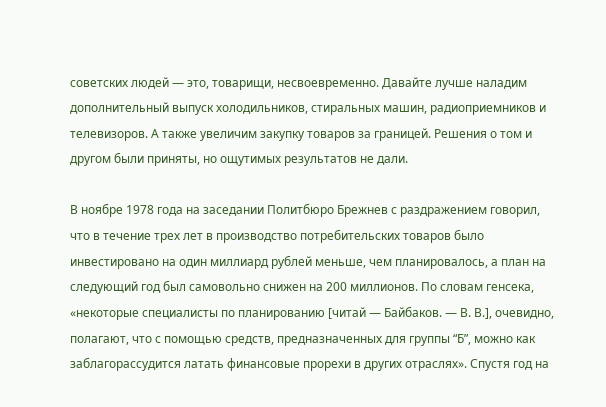советских людей — это, товарищи, несвоевременно. Давайте лучше наладим дополнительный выпуск холодильников, стиральных машин, радиоприемников и телевизоров. А также увеличим закупку товаров за границей. Решения о том и другом были приняты, но ощутимых результатов не дали.

В ноябре 1978 года на заседании Политбюро Брежнев с раздражением говорил, что в течение трех лет в производство потребительских товаров было инвестировано на один миллиард рублей меньше, чем планировалось, а план на следующий год был самовольно снижен на 200 миллионов. По словам генсека, «некоторые специалисты по планированию [читай — Байбаков. — В. В.], очевидно, полагают, что с помощью средств, предназначенных для группы “Б”, можно как заблагорассудится латать финансовые прорехи в других отраслях». Спустя год на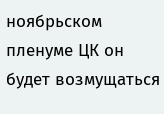ноябрьском пленуме ЦК он будет возмущаться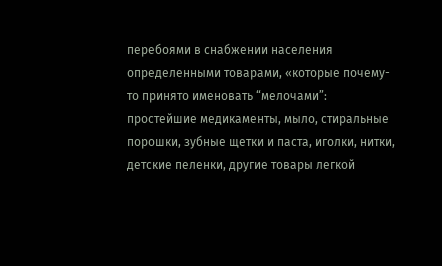перебоями в снабжении населения определенными товарами, «которые почему-то принято именовать “мелочами”: простейшие медикаменты, мыло, стиральные порошки, зубные щетки и паста, иголки, нитки, детские пеленки, другие товары легкой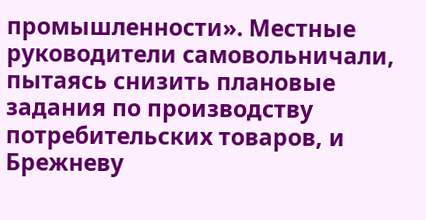промышленности». Местные руководители самовольничали, пытаясь снизить плановые задания по производству потребительских товаров, и Брежневу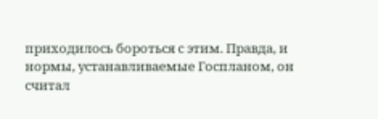приходилось бороться с этим. Правда, и нормы, устанавливаемые Госпланом, он считал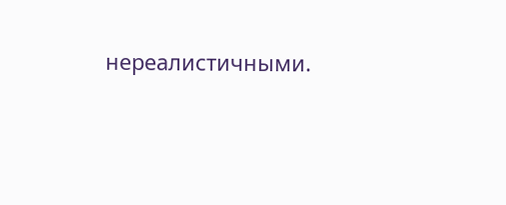нереалистичными.